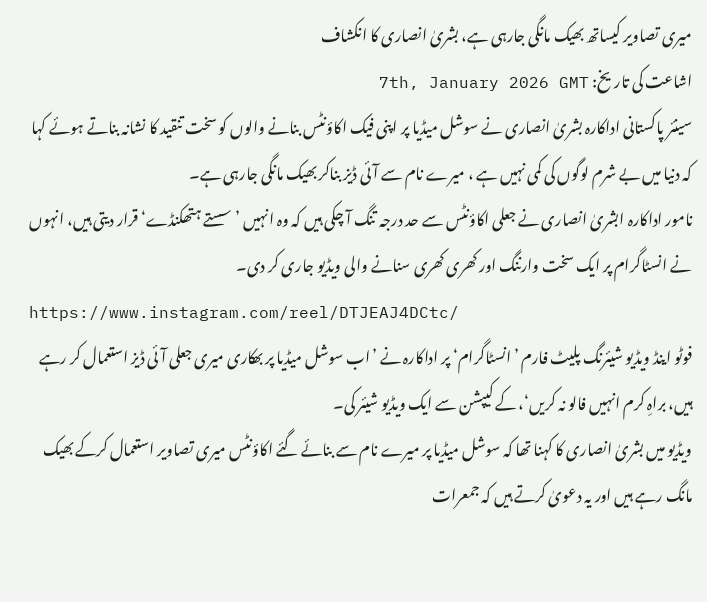میری تصاویر کیساتھ بھیک مانگی جارہی ہے، بشریٰ انصاری کا انکشاف
اشاعت کی تاریخ: 7th, January 2026 GMT
سینئر پاکستانی اداکارہ بشریٰ انصاری نے سوشل میڈیا پر اپنی فیک اکاؤنٹس بنانے والوں کو سخت تنقید کا نشانہ بناتے ہوئے کہا کہ دنیا میں بے شرم لوگوں کی کمی نہیں ہے ، میرے نام سے آئی ڈیز بناکر بھیک مانگی جارہی ہے۔
نامور اداکارہ ابشریٰ انصاری نے جعلی اکاؤنٹس سے حد درجہ تنگ آ چکی ہیں کہ وہ انہیں ’ سستے ہتھکنڈے‘ قرار دیتی ہیں، انہوں نے انسٹاگرام پر ایک سخت وارننگ اور کھری کھری سنانے والی ویڈیو جاری کر دی۔
https://www.instagram.com/reel/DTJEAJ4DCtc/
فوٹو اینڈ ویڈیو شیئرنگ پلیٹ فارم ’انسٹاگرام‘ پر اداکارہ نے ’اب سوشل میڈیا پر بھکاری میری جعلی آئی ڈیز استعمال کر رہے ہیں، براہِ کرم انہیں فالو نہ کریں‘، کے کیپشن سے ایک ویڈیو شیئر کی۔
ویڈیو میں بشریٰ انصاری کا کہنا تھا کہ سوشل میڈیا پر میرے نام سے بنائے گئے اکاؤنٹس میری تصاویر استعمال کرکے بھیک مانگ رہے ہیں اور یہ دعویٰ کرتے ہیں کہ جمعرات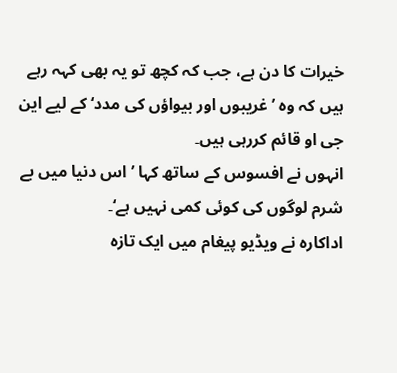خیرات کا دن ہے، جب کہ کچھ تو یہ بھی کہہ رہے ہیں کہ وہ ’غریبوں اور بیواؤں کی مدد‘ کے لیے این جی او قائم کررہی ہیں۔
انہوں نے افسوس کے ساتھ کہا ’اس دنیا میں بے شرم لوگوں کی کوئی کمی نہیں ہے‘۔
اداکارہ نے ویڈیو پیغام میں ایک تازہ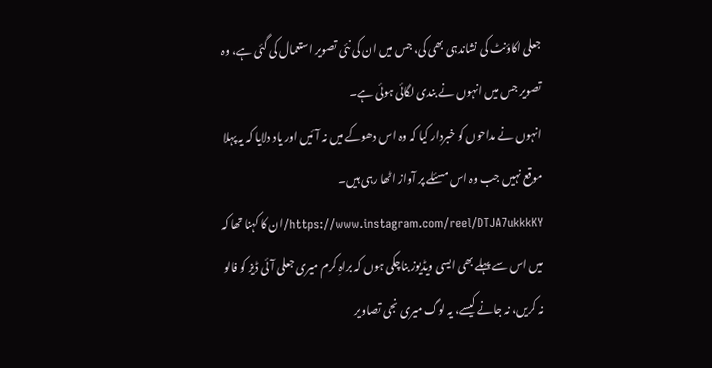جعلی اکاؤنٹ کی نشاندہی بھی کی، جس میں ان کی نئی تصویر استعمال کی گئی ہے، وہ تصویر جس میں انہوں نے بندی لگائی ہوئی ہے۔
انہوں نے مداحوں کو خبردار کیا کہ وہ اس دھوکے میں نہ آئیں اور یاد دلایا کہ یہ پہلا موقع نہیں جب وہ اس مسئلے پر آواز اٹھا رہی ہیں۔
https://www.instagram.com/reel/DTJA7ukkkKY/ان کا کہنا تھا کہ میں اس سے پہلے بھی ایسی ویڈیوز بناچکی ہوں کہ براہِ کرم میری جعلی آئی ڈیز کو فالو نہ کریں، نہ جانے کیسے، یہ لوگ میری نجی تصاویر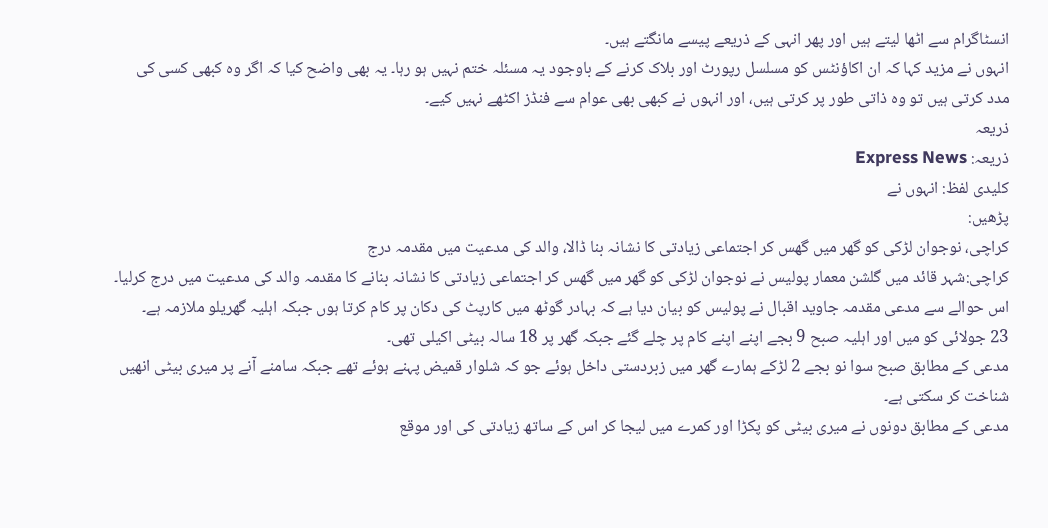انسٹاگرام سے اٹھا لیتے ہیں اور پھر انہی کے ذریعے پیسے مانگتے ہیں۔
انہوں نے مزید کہا کہ ان اکاؤنٹس کو مسلسل رپورٹ اور بلاک کرنے کے باوجود یہ مسئلہ ختم نہیں ہو رہا۔ یہ بھی واضح کیا کہ اگر وہ کبھی کسی کی مدد کرتی ہیں تو وہ ذاتی طور پر کرتی ہیں، اور انہوں نے کبھی بھی عوام سے فنڈز اکٹھے نہیں کیے۔
ذریعہ
ذریعہ: Express News
کلیدی لفظ: انہوں نے
پڑھیں:
کراچی، نوجوان لڑکی کو گھر میں گھس کر اجتماعی زیادتی کا نشانہ بنا ڈالا، والد کی مدعیت میں مقدمہ درج
کراچی:شہر قائد میں گلشن معمار پولیس نے نوجوان لڑکی کو گھر میں گھس کر اجتماعی زیادتی کا نشانہ بنانے کا مقدمہ والد کی مدعیت میں درج کرلیا۔
اس حوالے سے مدعی مقدمہ جاوید اقبال نے پولیس کو بیان دیا ہے کہ بہادر گوٹھ میں کارپٹ کی دکان پر کام کرتا ہوں جبکہ اہلیہ گھریلو ملازمہ ہے۔
23 جولائی کو میں اور اہلیہ صبح 9 بجے اپنے اپنے کام پر چلے گئے جبکہ گھر پر 18 سالہ بیٹی اکیلی تھی۔
مدعی کے مطابق صبح سوا نو بجے 2 لڑکے ہمارے گھر میں زبردستی داخل ہوئے جو کہ شلوار قمیض پہنے ہوئے تھے جبکہ سامنے آنے پر میری بیٹی انھیں شناخت کر سکتی ہے۔
مدعی کے مطابق دونوں نے میری بیٹی کو پکڑا اور کمرے میں لیجا کر اس کے ساتھ زیادتی کی اور موقع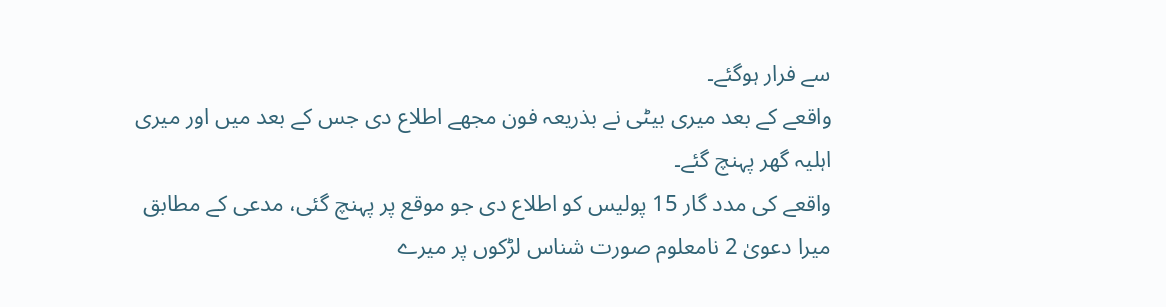سے فرار ہوگئے۔
واقعے کے بعد میری بیٹی نے بذریعہ فون مجھے اطلاع دی جس کے بعد میں اور میری اہلیہ گھر پہنچ گئے۔
واقعے کی مدد گار 15 پولیس کو اطلاع دی جو موقع پر پہنچ گئی، مدعی کے مطابق میرا دعویٰ 2 نامعلوم صورت شناس لڑکوں پر میرے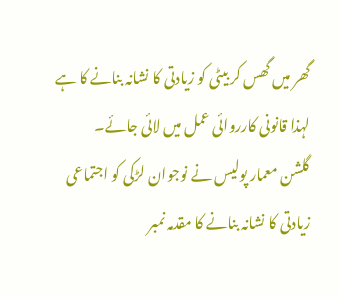گھر میں گھس کر بیٹی کو زیادتی کا نشانہ بنانے کا ہے لہذا قانونی کارروائی عمل میں لائی جائے۔
گلشن معمار پولیس نے نوجوان لڑکی کو اجتماعی زیادتی کا نشانہ بنانے کا مقدمہ نمبر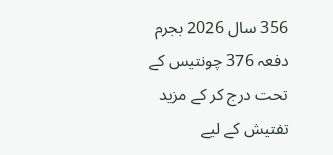356 سال 2026 بجرم دفعہ 376 چونتیس کے تحت درج کر کے مزید تفتیش کے لیے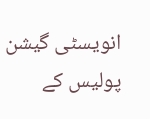انویسٹی گیشن پولیس کے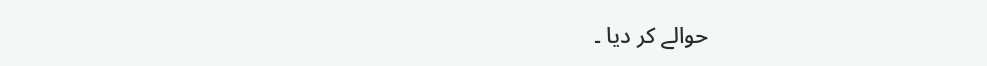حوالے کر دیا ۔